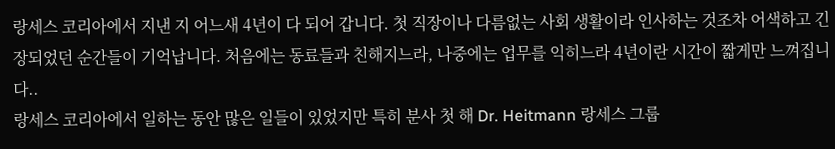랑세스 코리아에서 지낸 지 어느새 4년이 다 되어 갑니다. 첫 직장이나 다름없는 사회 생활이라 인사하는 것조차 어색하고 긴장되었던 순간들이 기억납니다. 처음에는 동료들과 친해지느라, 나중에는 업무를 익히느라 4년이란 시간이 짧게만 느껴집니다..
랑세스 코리아에서 일하는 동안 많은 일들이 있었지만 특히 분사 첫 해 Dr. Heitmann 랑세스 그룹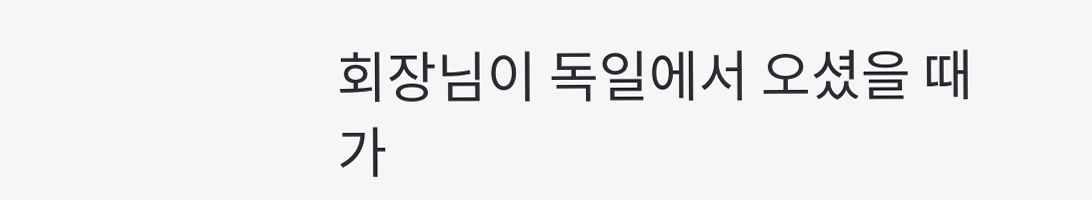회장님이 독일에서 오셨을 때가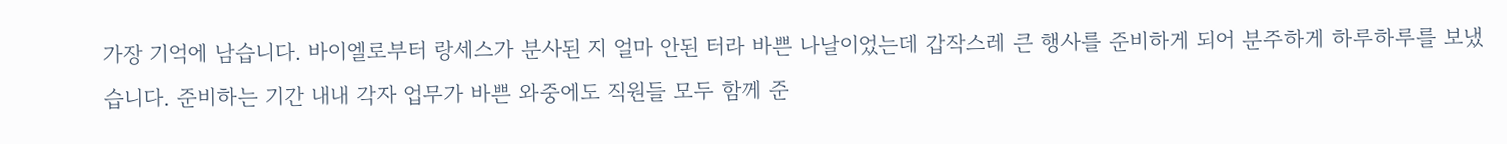가장 기억에 남습니다. 바이엘로부터 랑세스가 분사된 지 얼마 안된 터라 바쁜 나날이었는데 갑작스레 큰 행사를 준비하게 되어 분주하게 하루하루를 보냈습니다. 준비하는 기간 내내 각자 업무가 바쁜 와중에도 직원들 모두 함께 준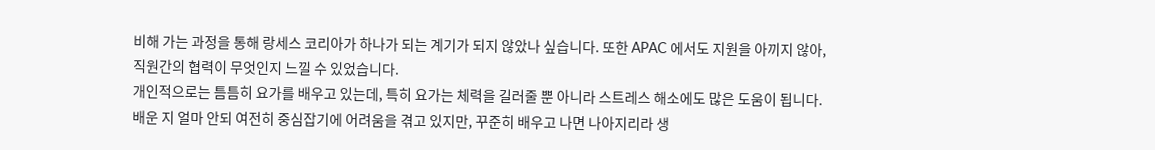비해 가는 과정을 통해 랑세스 코리아가 하나가 되는 계기가 되지 않았나 싶습니다. 또한 APAC 에서도 지원을 아끼지 않아, 직원간의 협력이 무엇인지 느낄 수 있었습니다.
개인적으로는 틈틈히 요가를 배우고 있는데, 특히 요가는 체력을 길러줄 뿐 아니라 스트레스 해소에도 많은 도움이 됩니다. 배운 지 얼마 안되 여전히 중심잡기에 어려움을 겪고 있지만, 꾸준히 배우고 나면 나아지리라 생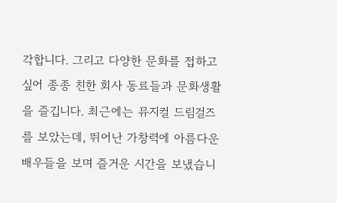각합니다. 그리고 다양한 문화를 접하고 싶어 종종 친한 회사 동료들과 문화생활을 즐깁니다. 최근에는 뮤지컬 드림걸즈를 보았는데, 뛰어난 가창력에 아름다운 배우들을 보며 즐거운 시간을 보냈습니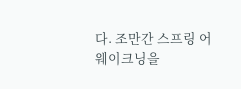다. 조만간 스프링 어웨이크닝을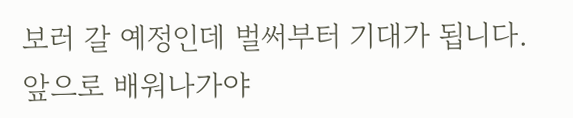보러 갈 예정인데 벌써부터 기대가 됩니다.
앞으로 배워나가야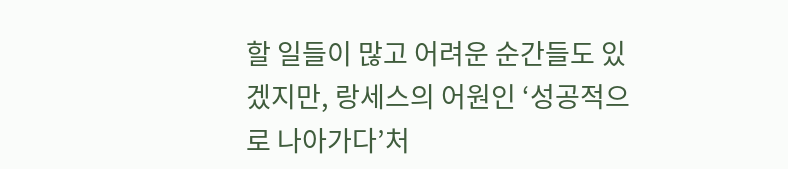할 일들이 많고 어려운 순간들도 있겠지만, 랑세스의 어원인 ‘성공적으로 나아가다’처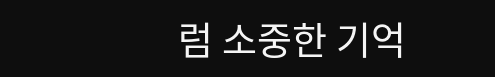럼 소중한 기억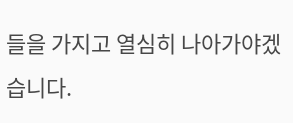들을 가지고 열심히 나아가야겠습니다.